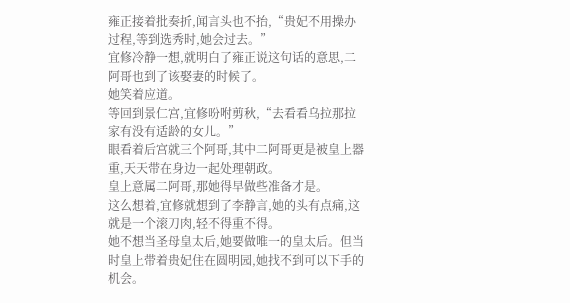雍正接着批奏折,闻言头也不抬,“贵妃不用操办过程,等到选秀时,她会过去。”
宜修冷静一想,就明白了雍正说这句话的意思,二阿哥也到了该娶妻的时候了。
她笑着应道。
等回到景仁宫,宜修吩咐剪秋,“去看看乌拉那拉家有没有适龄的女儿。”
眼看着后宫就三个阿哥,其中二阿哥更是被皇上器重,天天带在身边一起处理朝政。
皇上意属二阿哥,那她得早做些准备才是。
这么想着,宜修就想到了李静言,她的头有点痛,这就是一个滚刀肉,轻不得重不得。
她不想当圣母皇太后,她要做唯一的皇太后。但当时皇上带着贵妃住在圆明园,她找不到可以下手的机会。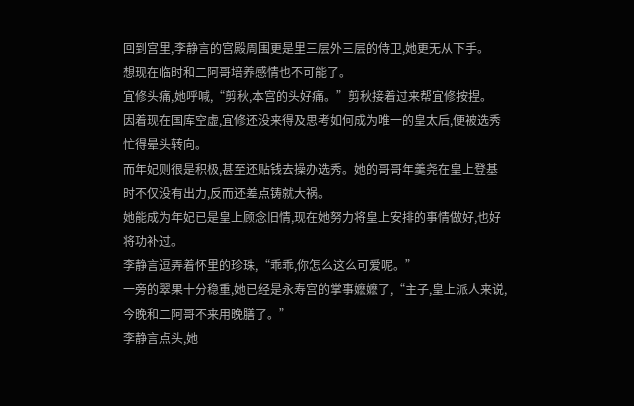回到宫里,李静言的宫殿周围更是里三层外三层的侍卫,她更无从下手。
想现在临时和二阿哥培养感情也不可能了。
宜修头痛,她呼喊,“剪秋,本宫的头好痛。”剪秋接着过来帮宜修按捏。
因着现在国库空虚,宜修还没来得及思考如何成为唯一的皇太后,便被选秀忙得晕头转向。
而年妃则很是积极,甚至还贴钱去操办选秀。她的哥哥年羹尧在皇上登基时不仅没有出力,反而还差点铸就大祸。
她能成为年妃已是皇上顾念旧情,现在她努力将皇上安排的事情做好,也好将功补过。
李静言逗弄着怀里的珍珠,“乖乖,你怎么这么可爱呢。”
一旁的翠果十分稳重,她已经是永寿宫的掌事嬷嬷了,“主子,皇上派人来说,今晚和二阿哥不来用晚膳了。”
李静言点头,她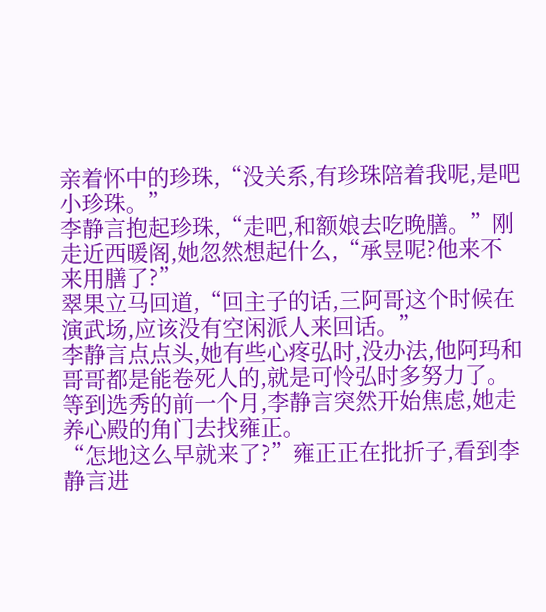亲着怀中的珍珠,“没关系,有珍珠陪着我呢,是吧小珍珠。”
李静言抱起珍珠,“走吧,和额娘去吃晚膳。”刚走近西暖阁,她忽然想起什么,“承昱呢?他来不来用膳了?”
翠果立马回道,“回主子的话,三阿哥这个时候在演武场,应该没有空闲派人来回话。”
李静言点点头,她有些心疼弘时,没办法,他阿玛和哥哥都是能卷死人的,就是可怜弘时多努力了。
等到选秀的前一个月,李静言突然开始焦虑,她走养心殿的角门去找雍正。
“怎地这么早就来了?”雍正正在批折子,看到李静言进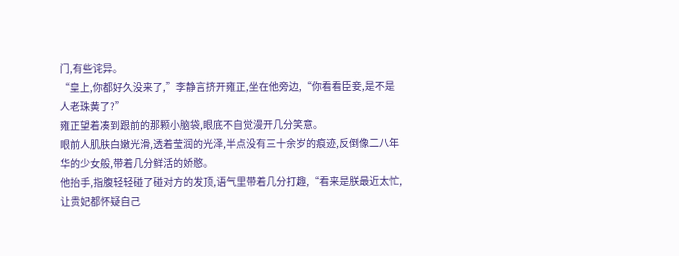门,有些诧异。
“皇上,你都好久没来了,”李静言挤开雍正,坐在他旁边,“你看看臣妾,是不是人老珠黄了?”
雍正望着凑到跟前的那颗小脑袋,眼底不自觉漫开几分笑意。
眼前人肌肤白嫩光滑,透着莹润的光泽,半点没有三十余岁的痕迹,反倒像二八年华的少女般,带着几分鲜活的娇憨。
他抬手,指腹轻轻碰了碰对方的发顶,语气里带着几分打趣,“看来是朕最近太忙,让贵妃都怀疑自己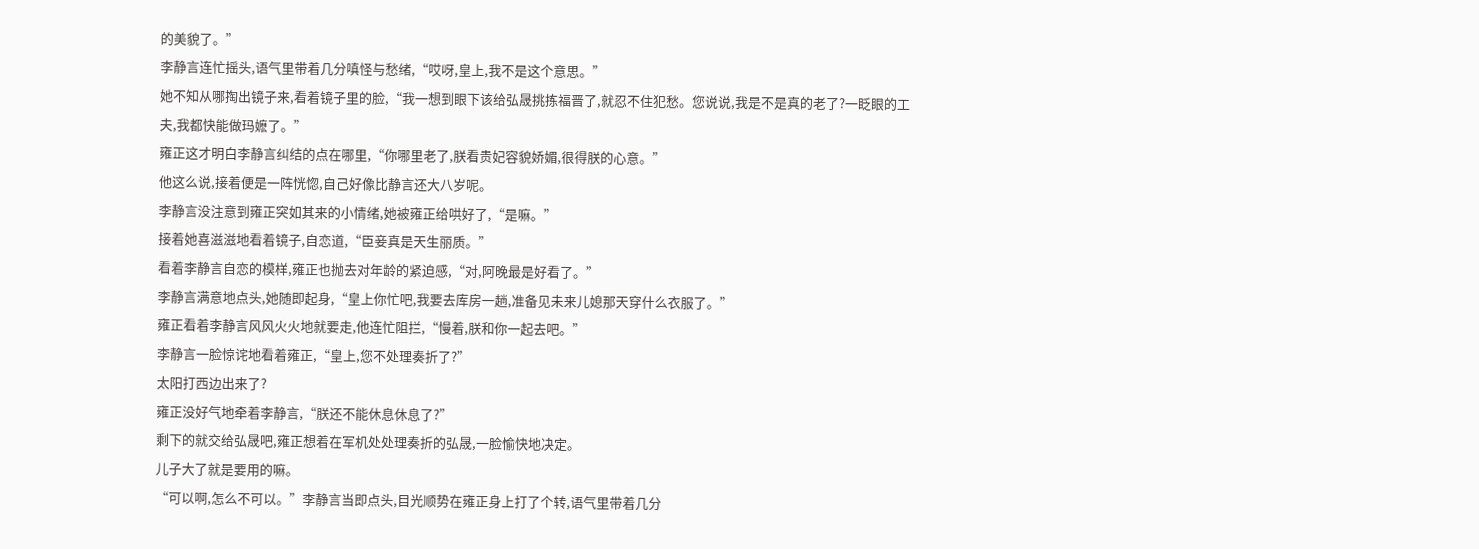的美貌了。”
李静言连忙摇头,语气里带着几分嗔怪与愁绪,“哎呀,皇上,我不是这个意思。”
她不知从哪掏出镜子来,看着镜子里的脸,“我一想到眼下该给弘晟挑拣福晋了,就忍不住犯愁。您说说,我是不是真的老了?一眨眼的工夫,我都快能做玛嬷了。”
雍正这才明白李静言纠结的点在哪里,“你哪里老了,朕看贵妃容貌娇媚,很得朕的心意。”
他这么说,接着便是一阵恍惚,自己好像比静言还大八岁呢。
李静言没注意到雍正突如其来的小情绪,她被雍正给哄好了,“是嘛。”
接着她喜滋滋地看着镜子,自恋道,“臣妾真是天生丽质。”
看着李静言自恋的模样,雍正也抛去对年龄的紧迫感,“对,阿晚最是好看了。”
李静言满意地点头,她随即起身,“皇上你忙吧,我要去库房一趟,准备见未来儿媳那天穿什么衣服了。”
雍正看着李静言风风火火地就要走,他连忙阻拦,“慢着,朕和你一起去吧。”
李静言一脸惊诧地看着雍正,“皇上,您不处理奏折了?”
太阳打西边出来了?
雍正没好气地牵着李静言,“朕还不能休息休息了?”
剩下的就交给弘晟吧,雍正想着在军机处处理奏折的弘晟,一脸愉快地决定。
儿子大了就是要用的嘛。
“可以啊,怎么不可以。”李静言当即点头,目光顺势在雍正身上打了个转,语气里带着几分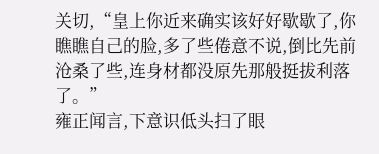关切,“皇上你近来确实该好好歇歇了,你瞧瞧自己的脸,多了些倦意不说,倒比先前沧桑了些,连身材都没原先那般挺拔利落了。”
雍正闻言,下意识低头扫了眼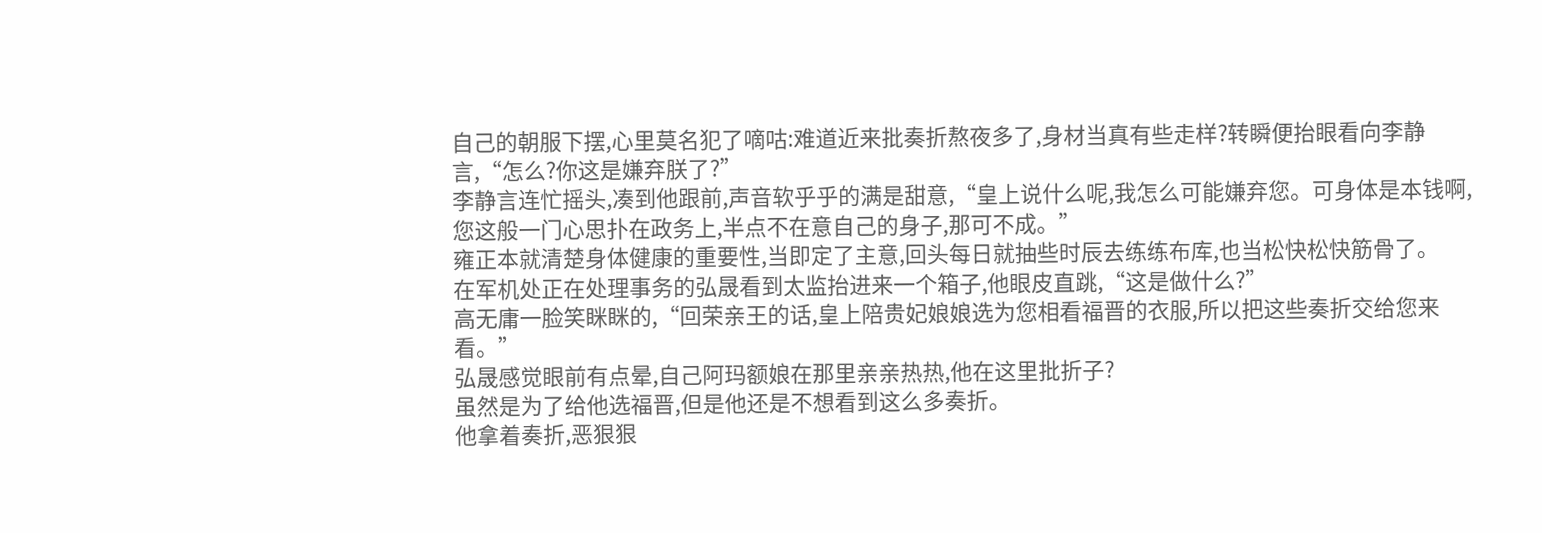自己的朝服下摆,心里莫名犯了嘀咕:难道近来批奏折熬夜多了,身材当真有些走样?转瞬便抬眼看向李静言,“怎么?你这是嫌弃朕了?”
李静言连忙摇头,凑到他跟前,声音软乎乎的满是甜意,“皇上说什么呢,我怎么可能嫌弃您。可身体是本钱啊,您这般一门心思扑在政务上,半点不在意自己的身子,那可不成。”
雍正本就清楚身体健康的重要性,当即定了主意,回头每日就抽些时辰去练练布库,也当松快松快筋骨了。
在军机处正在处理事务的弘晟看到太监抬进来一个箱子,他眼皮直跳,“这是做什么?”
高无庸一脸笑眯眯的,“回荣亲王的话,皇上陪贵妃娘娘选为您相看福晋的衣服,所以把这些奏折交给您来看。”
弘晟感觉眼前有点晕,自己阿玛额娘在那里亲亲热热,他在这里批折子?
虽然是为了给他选福晋,但是他还是不想看到这么多奏折。
他拿着奏折,恶狠狠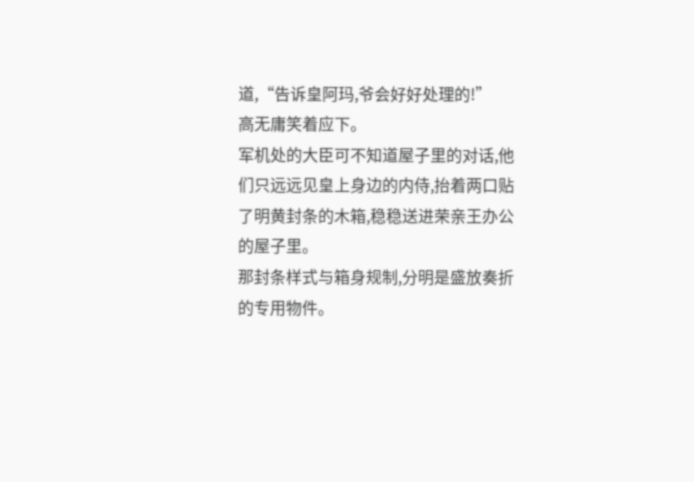道,“告诉皇阿玛,爷会好好处理的!”
高无庸笑着应下。
军机处的大臣可不知道屋子里的对话,他们只远远见皇上身边的内侍,抬着两口贴了明黄封条的木箱,稳稳送进荣亲王办公的屋子里。
那封条样式与箱身规制,分明是盛放奏折的专用物件。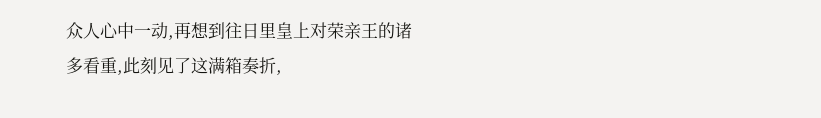众人心中一动,再想到往日里皇上对荣亲王的诸多看重,此刻见了这满箱奏折,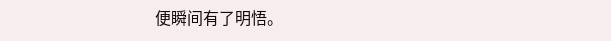便瞬间有了明悟。